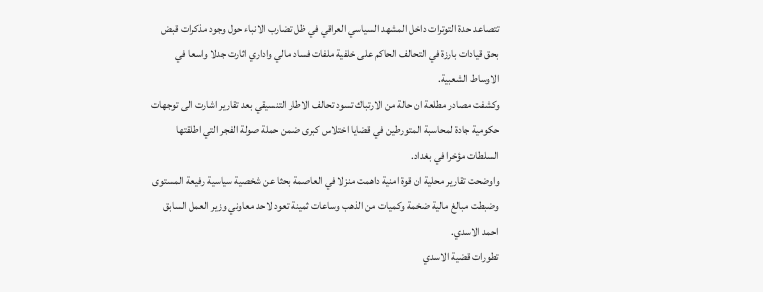تتصاعد حدة التوترات داخل المشهد السياسي العراقي في ظل تضارب الانباء حول وجود مذكرات قبض بحق قيادات بارزة في التحالف الحاكم على خلفية ملفات فساد مالي واداري اثارت جدلا واسعا في الاوساط الشعبية.
وكشفت مصادر مطلعة ان حالة من الارتباك تسود تحالف الاطار التنسيقي بعد تقارير اشارت الى توجهات حكومية جادة لمحاسبة المتورطين في قضايا اختلاس كبرى ضمن حملة صولة الفجر التي اطلقتها السلطات مؤخرا في بغداد.
واوضحت تقارير محلية ان قوة امنية داهمت منزلا في العاصمة بحثا عن شخصية سياسية رفيعة المستوى وضبطت مبالغ مالية ضخمة وكميات من الذهب وساعات ثمينة تعود لاحد معاوني وزير العمل السابق احمد الاسدي.
تطورات قضية الاسدي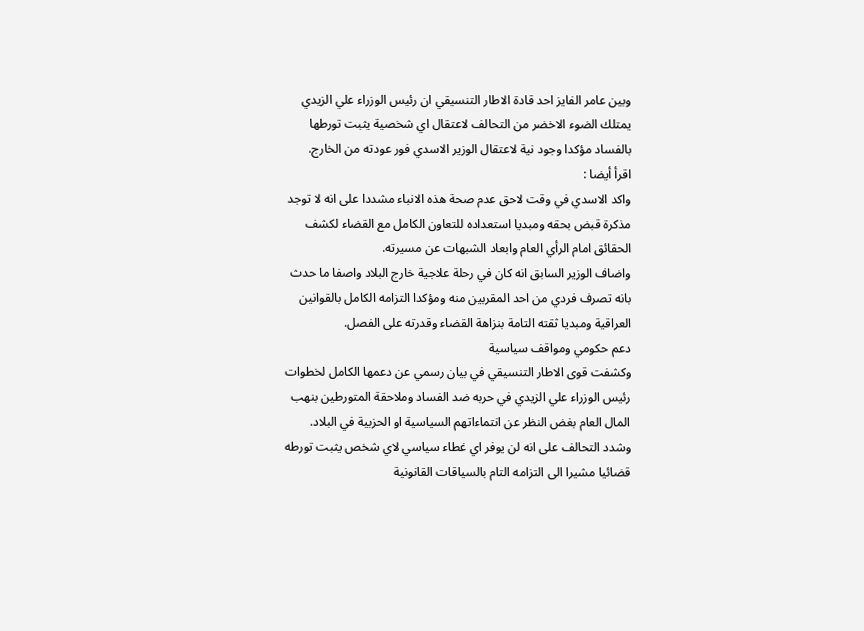وبين عامر الفايز احد قادة الاطار التنسيقي ان رئيس الوزراء علي الزيدي يمتلك الضوء الاخضر من التحالف لاعتقال اي شخصية يثبت تورطها بالفساد مؤكدا وجود نية لاعتقال الوزير الاسدي فور عودته من الخارج.
اقرأ أيضا :
واكد الاسدي في وقت لاحق عدم صحة هذه الانباء مشددا على انه لا توجد مذكرة قبض بحقه ومبديا استعداده للتعاون الكامل مع القضاء لكشف الحقائق امام الرأي العام وابعاد الشبهات عن مسيرته.
واضاف الوزير السابق انه كان في رحلة علاجية خارج البلاد واصفا ما حدث بانه تصرف فردي من احد المقربين منه ومؤكدا التزامه الكامل بالقوانين العراقية ومبديا ثقته التامة بنزاهة القضاء وقدرته على الفصل.
دعم حكومي ومواقف سياسية
وكشفت قوى الاطار التنسيقي في بيان رسمي عن دعمها الكامل لخطوات رئيس الوزراء علي الزيدي في حربه ضد الفساد وملاحقة المتورطين بنهب المال العام بغض النظر عن انتماءاتهم السياسية او الحزبية في البلاد.
وشدد التحالف على انه لن يوفر اي غطاء سياسي لاي شخص يثبت تورطه قضائيا مشيرا الى التزامه التام بالسياقات القانونية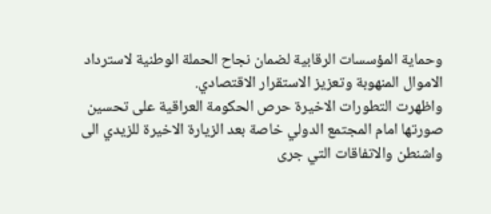وحماية المؤسسات الرقابية لضمان نجاح الحملة الوطنية لاسترداد الاموال المنهوبة وتعزيز الاستقرار الاقتصادي.
واظهرت التطورات الاخيرة حرص الحكومة العراقية على تحسين صورتها امام المجتمع الدولي خاصة بعد الزيارة الاخيرة للزيدي الى واشنطن والاتفاقات التي جرى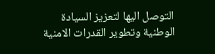التوصل اليها لتعزيز السيادة الوطنية وتطوير القدرات الامنية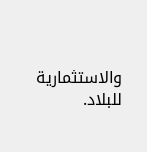والاستثمارية للبلاد.